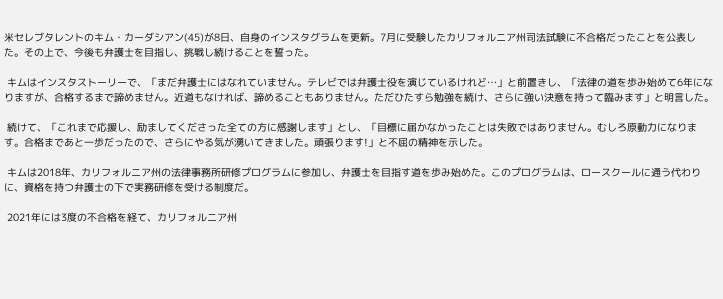米セレブタレントのキム・カーダシアン(45)が8日、自身のインスタグラムを更新。7月に受験したカリフォルニア州司法試験に不合格だったことを公表した。その上で、今後も弁護士を目指し、挑戦し続けることを誓った。

 キムはインスタストーリーで、「まだ弁護士にはなれていません。テレビでは弁護士役を演じているけれど…」と前置きし、「法律の道を歩み始めて6年になりますが、合格するまで諦めません。近道もなければ、諦めることもありません。ただひたすら勉強を続け、さらに強い決意を持って臨みます」と明言した。

 続けて、「これまで応援し、励ましてくださった全ての方に感謝します」とし、「目標に届かなかったことは失敗ではありません。むしろ原動力になります。合格まであと一歩だったので、さらにやる気が湧いてきました。頑張ります!」と不屈の精神を示した。

 キムは2018年、カリフォルニア州の法律事務所研修プログラムに参加し、弁護士を目指す道を歩み始めた。このプログラムは、ロースクールに通う代わりに、資格を持つ弁護士の下で実務研修を受ける制度だ。

 2021年には3度の不合格を経て、カリフォルニア州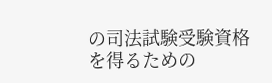の司法試験受験資格を得るための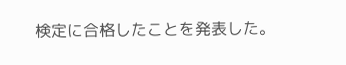検定に合格したことを発表した。